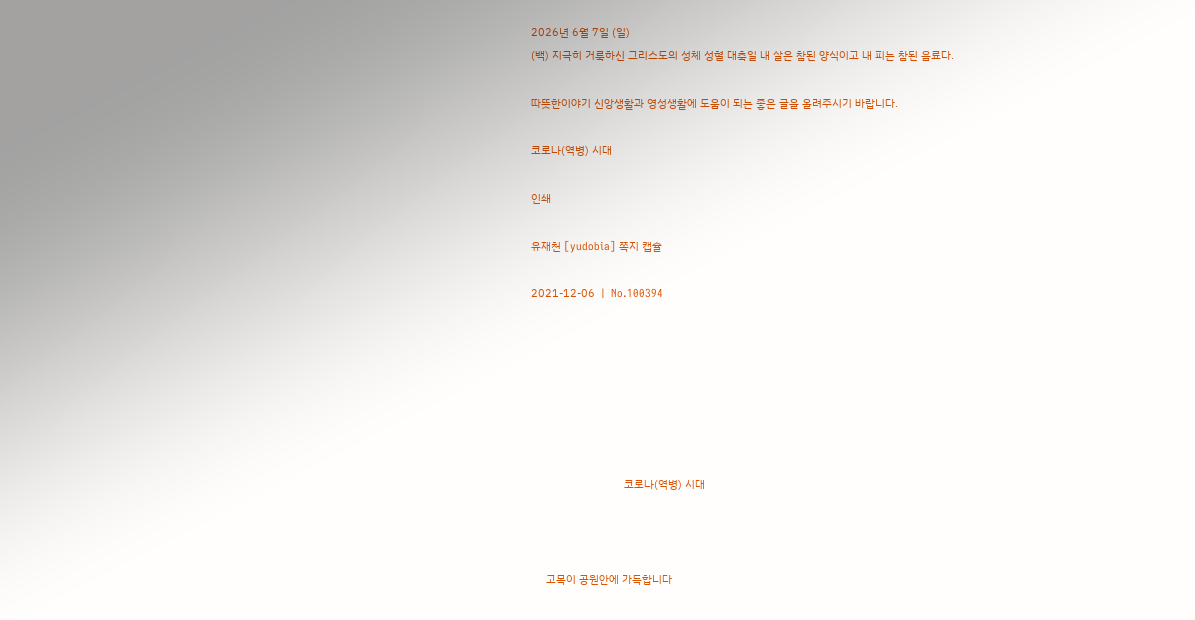2026년 6월 7일 (일)
(백) 지극히 거룩하신 그리스도의 성체 성혈 대축일 내 살은 참된 양식이고 내 피는 참된 음료다.

따뜻한이야기 신앙생활과 영성생활에 도움이 되는 좋은 글을 올려주시기 바랍니다.

코로나(역병) 시대

인쇄

유재천 [yudobia] 쪽지 캡슐

2021-12-06 ㅣ No.100394







                               코로나(역병) 시대



     고목이 공원안에 가득합니다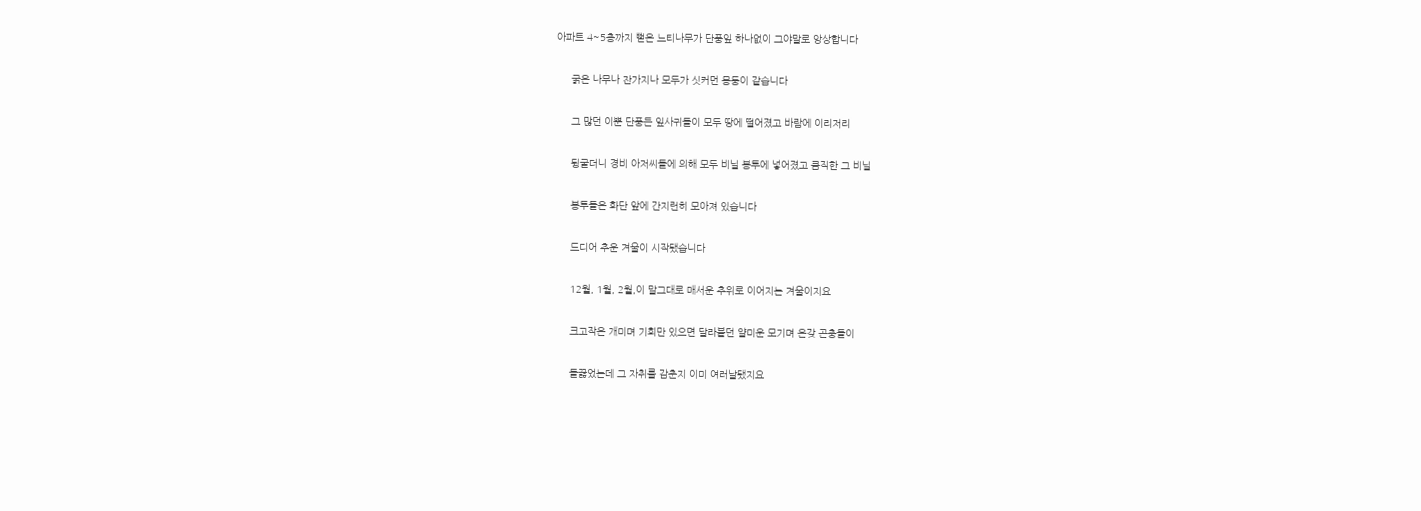아파트 4~5층까지 뻗은 느티나무가 단풍잎 하나없이 그야말로 앙상합니다

     굵은 나무나 잔가지나 모두가 싯커먼 몽둥이 같습니다

     그 많던 이뿐 단풍든 잎사귀들이 모두 땅에 떨어졌고 바람에 이리저리

     뒹굴더니 경비 아저씨들에 의해 모두 비닐 봉투에 넣어졌고 큼직한 그 비닐

     봉투들은 화단 앞에 간지런히 모아져 있습니다

     드디어 추운 겨울이 시작됐습니다

     12월, 1월, 2월,이 말그대로 매서운 추위로 이어지는 겨울이지요

     크고작은 개미며 기회만 있으면 달라붙던 얄미운 모기며 온갖 곤충들이

     들끓었는데 그 자취를 감춘지 이미 여러날됐지요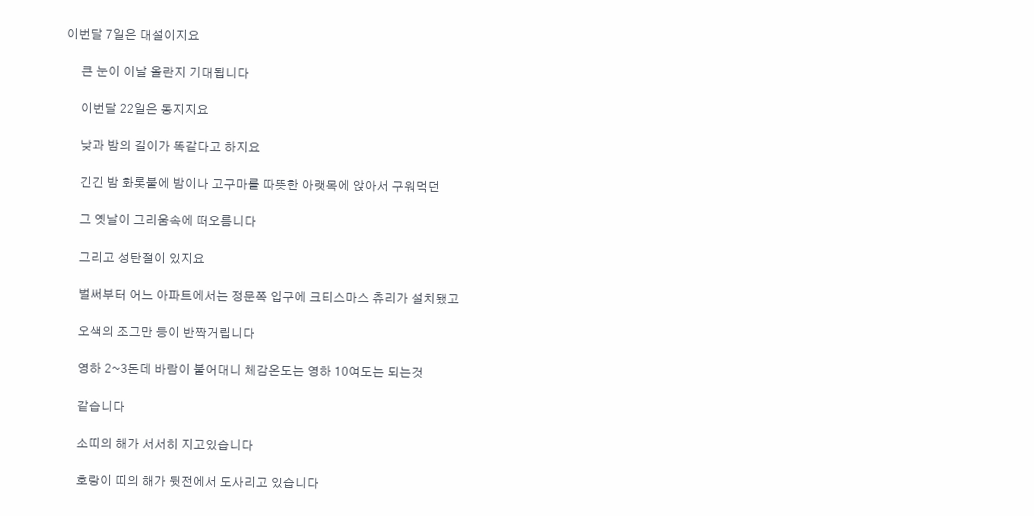이번달 7일은 대설이지요

     큰 눈이 이날 올란지 기대됩니다

     이번달 22일은 동지지요

     낮과 밤의 길이가 똑같다고 하지요

     긴긴 밤 화롯불에 밤이나 고구마를 따뜻한 아랫목에 앉아서 구워먹던

     그 옛날이 그리움속에 떠오름니다

     그리고 성탄절이 있지요

     벌써부터 어느 아파트에서는 정문쪽 입구에 크티스마스 츄리가 설치됐고

     오색의 조그만 등이 반짝거립니다

     영하 2~3돈데 바람이 불어대니 체감온도는 영하 10여도는 되는것

     같습니다

     소띠의 해가 서서히 지고있습니다

     호랑이 띠의 해가 뒷전에서 도사리고 있습니다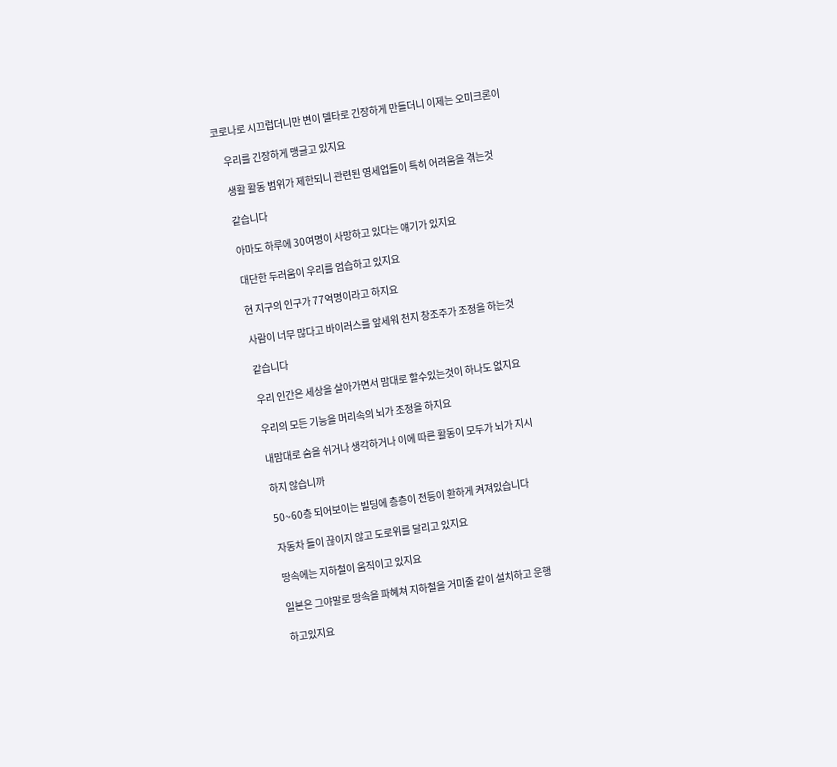코로나로 시끄럽더니만 변이 델타로 긴장하게 만들더니 이제는 오미크론이

     우리를 긴장하게 맹글고 있지요

     생활 활동 범위가 제한되니 관련된 영세업들이 특히 어려움을 겪는것

     같습니다

     아마도 하루에 30여명이 사망하고 있다는 얘기가 있지요

     대단한 두러움이 우리를 엄습하고 있지요

     현 지구의 인구가 77억명이라고 하지요

     사람이 너무 많다고 바이러스를 앞세워 천지 창조주가 조정을 하는것

     같습니다

     우리 인간은 세상을 살아가면서 맘대로 할수있는것이 하나도 없지요

     우리의 모든 기능을 머리속의 뇌가 조정을 하지요

     내맘대로 숨을 쉬거나 생각하거나 이에 따른 활동이 모두가 뇌가 지시

     하지 않습니까

     50~60층 되어보이는 빌딩에 층층이 전등이 환하게 켜져있습니다

     자동차 들이 끊이지 않고 도로위를 달리고 있지요

     땅속에는 지하철이 움직이고 있지요

     일본은 그야말로 땅속을 파혜쳐 지하철을 거미줄 같이 설치하고 운행

     하고있지요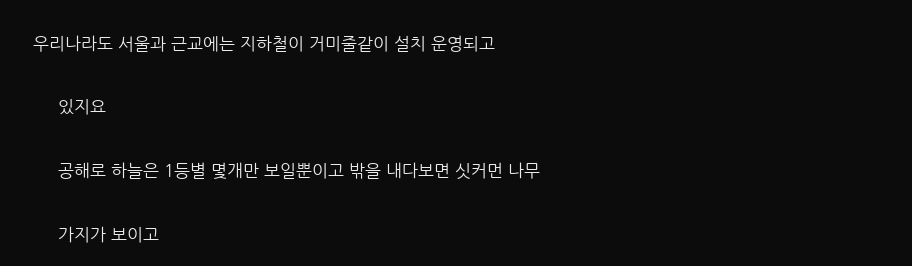우리나라도 서울과 근교에는 지하철이 거미줄같이 설치 운영되고

     있지요

     공해로 하늘은 1등별 몇개만 보일뿐이고 밖을 내다보면 싯커먼 나무

     가지가 보이고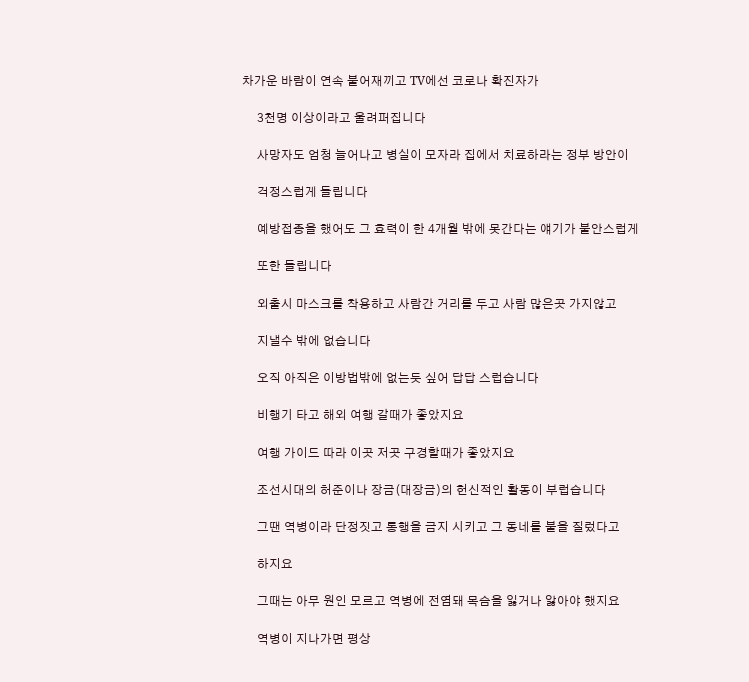차가운 바람이 연속 불어재끼고 TV에선 코로나 확진자가

     3천명 이상이라고 울려퍼집니다

     사망자도 엄청 늘어나고 병실이 모자라 집에서 치료하라는 정부 방안이

     걱정스럽게 들립니다

     예방접종을 했어도 그 효력이 한 4개월 밖에 못간다는 얘기가 불안스럽게

     또한 들립니다

     외출시 마스크를 착용하고 사람간 거리를 두고 사람 많은곳 가지않고

     지낼수 밖에 없습니다

     오직 아직은 이방법밖에 없는듯 싶어 답답 스럽습니다

     비행기 타고 해외 여행 갈때가 좋았지요

     여행 가이드 따라 이곳 저곳 구경할때가 좋았지요

     조선시대의 허준이나 장금(대장금)의 헌신적인 활동이 부럽습니다

     그땐 역병이라 단정짓고 통행을 금지 시키고 그 동네를 불을 질렀다고

     하지요

     그때는 아무 원인 모르고 역병에 전염돼 목슴을 잃거나 앓아야 했지요

     역병이 지나가면 평상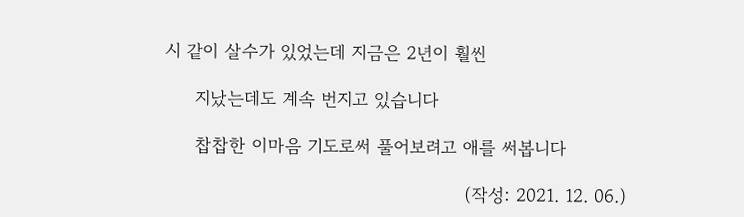시 같이 살수가 있었는데 지금은 2년이 훨씬

     지났는데도 계속 번지고 있습니다

     찹찹한 이마음 기도로써 풀어보려고 애를 써봅니다

                                                  (작성: 2021. 12. 06.)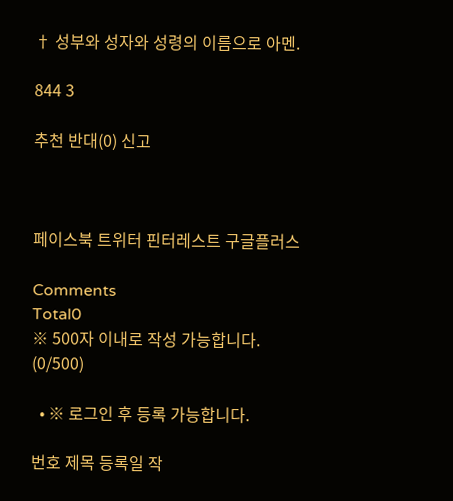† 성부와 성자와 성령의 이름으로 아멘.

844 3

추천 반대(0) 신고



페이스북 트위터 핀터레스트 구글플러스

Comments
Total0
※ 500자 이내로 작성 가능합니다. (0/500)

  • ※ 로그인 후 등록 가능합니다.

번호 제목 등록일 작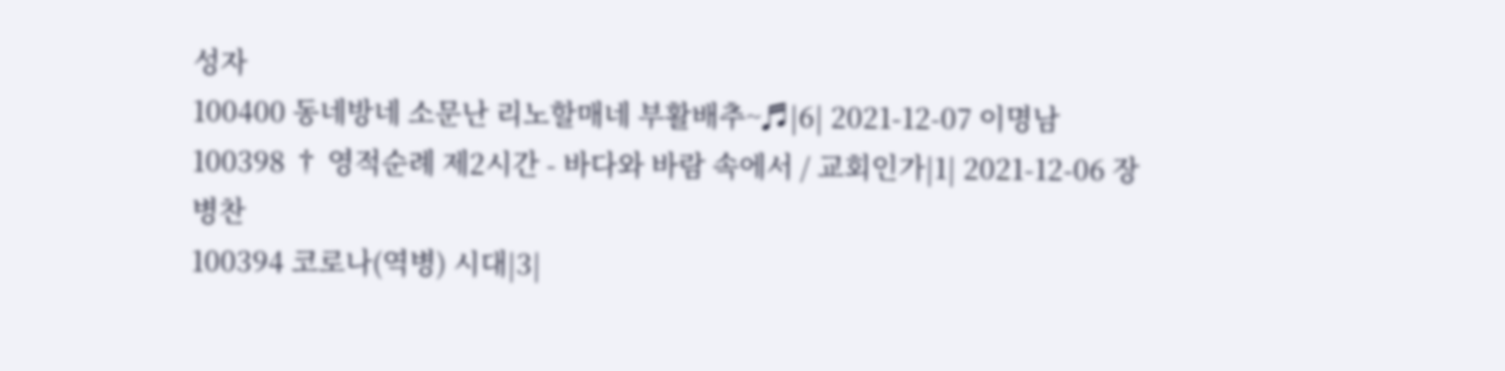성자
100400 동네방네 소문난 리노할매네 부활배추~♬|6| 2021-12-07 이명남
100398 † 영적순례 제2시간 - 바다와 바람 속에서 / 교회인가|1| 2021-12-06 장병찬
100394 코로나(역병) 시대|3|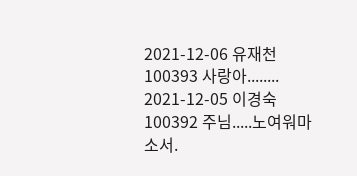2021-12-06 유재천
100393 사랑아........ 2021-12-05 이경숙
100392 주님.....노여워마소서.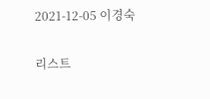2021-12-05 이경숙

리스트